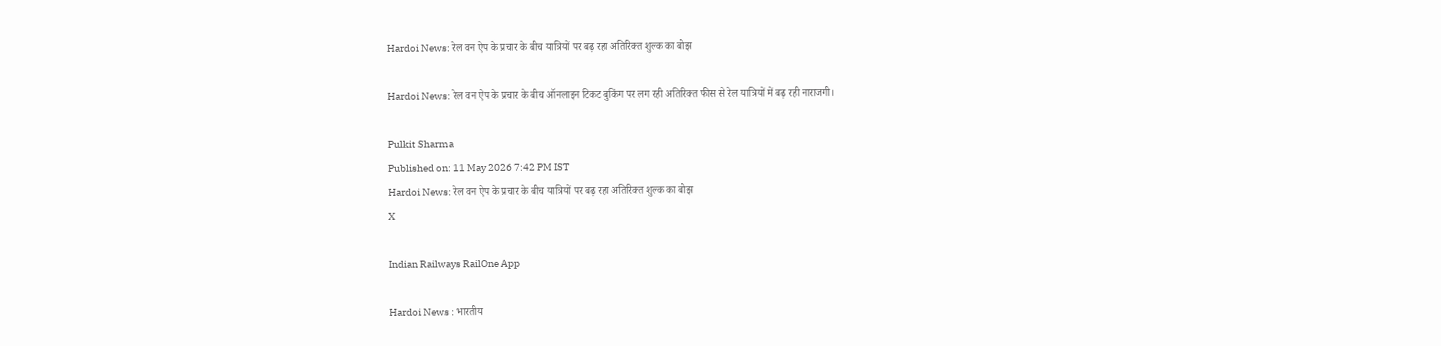Hardoi News: रेल वन ऐप के प्रचार के बीच यात्रियों पर बढ़ रहा अतिरिक्त शुल्क का बोझ

Hardoi News: रेल वन ऐप के प्रचार के बीच ऑनलाइन टिकट बुकिंग पर लग रही अतिरिक्त फीस से रेल यात्रियों में बढ़ रही नाराजगी।

Pulkit Sharma
Published on: 11 May 2026 7:42 PM IST
Hardoi News: रेल वन ऐप के प्रचार के बीच यात्रियों पर बढ़ रहा अतिरिक्त शुल्क का बोझ
X

Indian Railways RailOne App

Hardoi News : भारतीय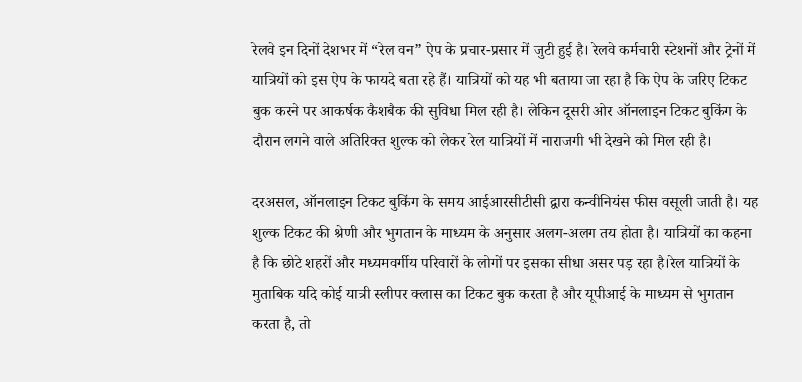रेलवे इन दिनों देशभर में “रेल वन” ऐप के प्रचार-प्रसार में जुटी हुई है। रेलवे कर्मचारी स्टेशनों और ट्रेनों में यात्रियों को इस ऐप के फायदे बता रहे हैं। यात्रियों को यह भी बताया जा रहा है कि ऐप के जरिए टिकट बुक करने पर आकर्षक कैशबैक की सुविधा मिल रही है। लेकिन दूसरी ओर ऑनलाइन टिकट बुकिंग के दौरान लगने वाले अतिरिक्त शुल्क को लेकर रेल यात्रियों में नाराजगी भी देखने को मिल रही है।

दरअसल, ऑनलाइन टिकट बुकिंग के समय आईआरसीटीसी द्वारा कन्वीनियंस फीस वसूली जाती है। यह शुल्क टिकट की श्रेणी और भुगतान के माध्यम के अनुसार अलग-अलग तय होता है। यात्रियों का कहना है कि छोटे शहरों और मध्यमवर्गीय परिवारों के लोगों पर इसका सीधा असर पड़ रहा है।रेल यात्रियों के मुताबिक यदि कोई यात्री स्लीपर क्लास का टिकट बुक करता है और यूपीआई के माध्यम से भुगतान करता है, तो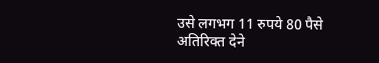उसे लगभग 11 रुपये 80 पैसे अतिरिक्त देने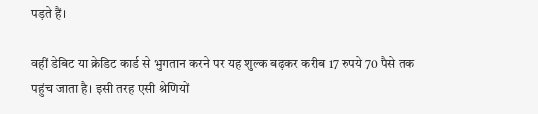पड़ते हैं।

वहीं डेबिट या क्रेडिट कार्ड से भुगतान करने पर यह शुल्क बढ़कर करीब 17 रुपये 70 पैसे तक पहुंच जाता है। इसी तरह एसी श्रेणियों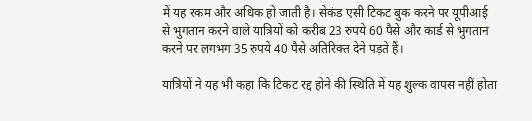में यह रकम और अधिक हो जाती है। सेकंड एसी टिकट बुक करने पर यूपीआई से भुगतान करने वाले यात्रियों को करीब 23 रुपये 60 पैसे और कार्ड से भुगतान करने पर लगभग 35 रुपये 40 पैसे अतिरिक्त देने पड़ते हैं।

यात्रियों ने यह भी कहा कि टिकट रद्द होने की स्थिति में यह शुल्क वापस नहीं होता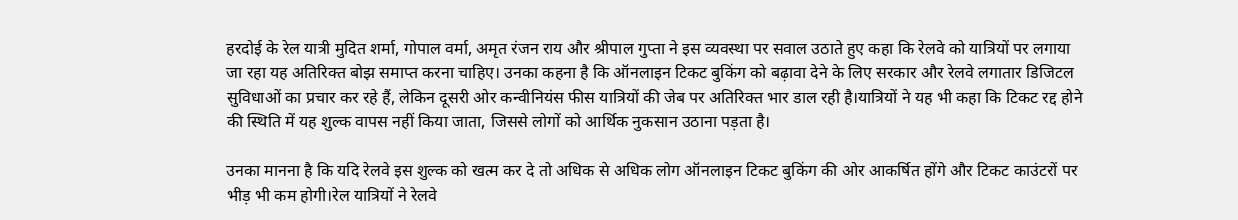हरदोई के रेल यात्री मुदित शर्मा, गोपाल वर्मा, अमृत रंजन राय और श्रीपाल गुप्ता ने इस व्यवस्था पर सवाल उठाते हुए कहा कि रेलवे को यात्रियों पर लगाया जा रहा यह अतिरिक्त बोझ समाप्त करना चाहिए। उनका कहना है कि ऑनलाइन टिकट बुकिंग को बढ़ावा देने के लिए सरकार और रेलवे लगातार डिजिटल सुविधाओं का प्रचार कर रहे हैं, लेकिन दूसरी ओर कन्वीनियंस फीस यात्रियों की जेब पर अतिरिक्त भार डाल रही है।यात्रियों ने यह भी कहा कि टिकट रद्द होने की स्थिति में यह शुल्क वापस नहीं किया जाता, जिससे लोगों को आर्थिक नुकसान उठाना पड़ता है।

उनका मानना है कि यदि रेलवे इस शुल्क को खत्म कर दे तो अधिक से अधिक लोग ऑनलाइन टिकट बुकिंग की ओर आकर्षित होंगे और टिकट काउंटरों पर भीड़ भी कम होगी।रेल यात्रियों ने रेलवे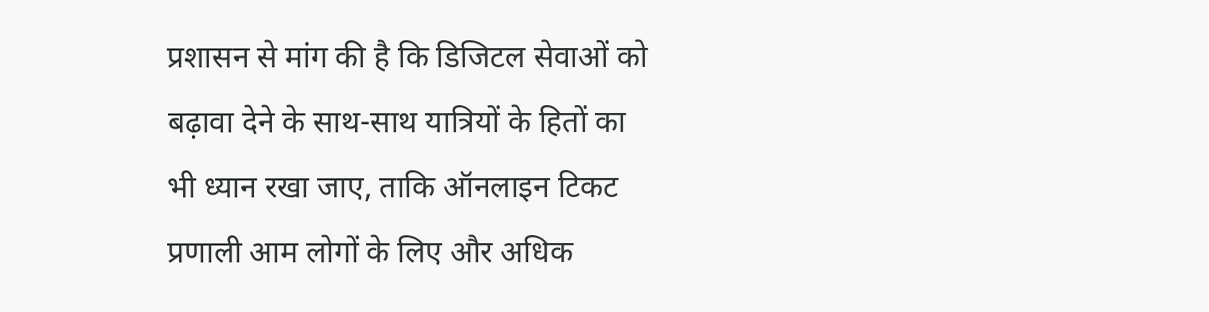प्रशासन से मांग की है कि डिजिटल सेवाओं को बढ़ावा देने के साथ-साथ यात्रियों के हितों का भी ध्यान रखा जाए, ताकि ऑनलाइन टिकट प्रणाली आम लोगों के लिए और अधिक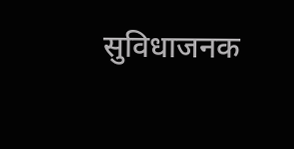सुविधाजनक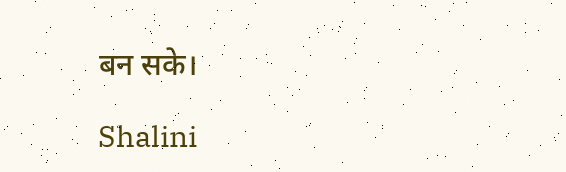बन सके।

Shalini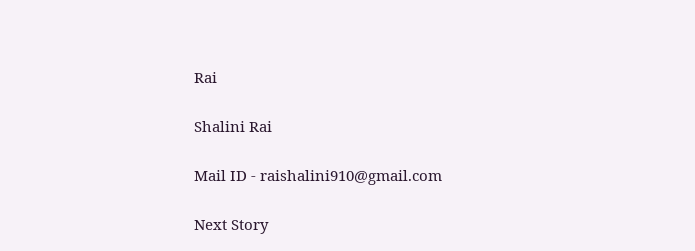Rai

Shalini Rai

Mail ID - raishalini910@gmail.com

Next Story